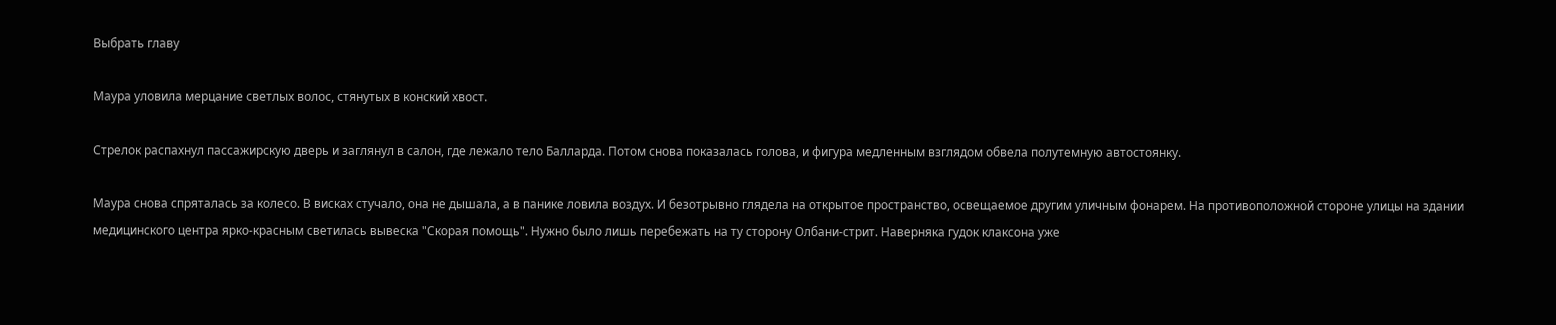Выбрать главу

Маура уловила мерцание светлых волос, стянутых в конский хвост.

Стрелок распахнул пассажирскую дверь и заглянул в салон, где лежало тело Балларда. Потом снова показалась голова, и фигура медленным взглядом обвела полутемную автостоянку.

Маура снова спряталась за колесо. В висках стучало, она не дышала, а в панике ловила воздух. И безотрывно глядела на открытое пространство, освещаемое другим уличным фонарем. На противоположной стороне улицы на здании медицинского центра ярко-красным светилась вывеска "Скорая помощь". Нужно было лишь перебежать на ту сторону Олбани-стрит. Наверняка гудок клаксона уже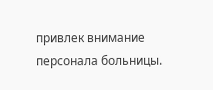привлек внимание персонала больницы.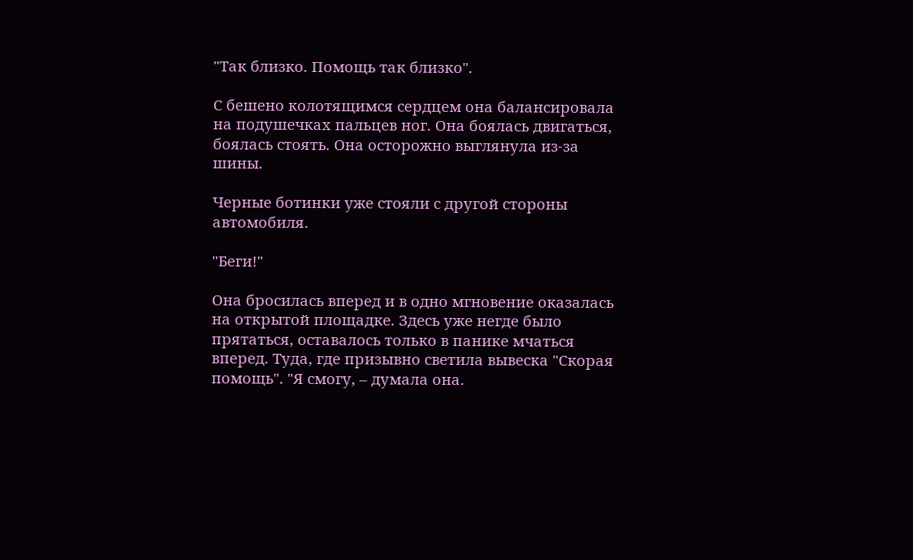"Так близко. Помощь так близко".

С бешено колотящимся сердцем она балансировала на подушечках пальцев ног. Она боялась двигаться, боялась стоять. Она осторожно выглянула из-за шины.

Черные ботинки уже стояли с другой стороны автомобиля.

"Беги!"

Она бросилась вперед и в одно мгновение оказалась на открытой площадке. Здесь уже негде было прятаться, оставалось только в панике мчаться вперед. Туда, где призывно светила вывеска "Скорая помощь". "Я смогу, – думала она.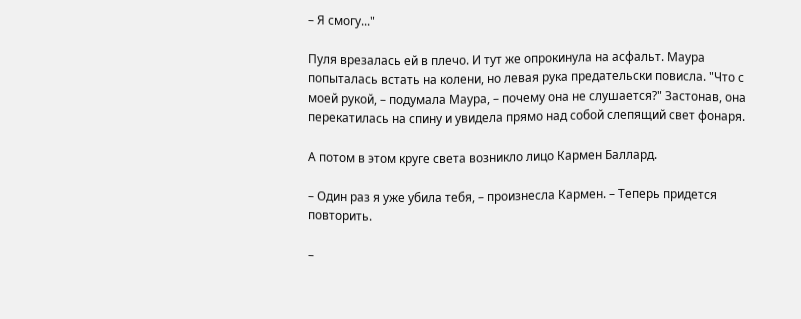– Я смогу..."

Пуля врезалась ей в плечо. И тут же опрокинула на асфальт. Маура попыталась встать на колени, но левая рука предательски повисла. "Что с моей рукой, – подумала Маура, – почему она не слушается?" Застонав, она перекатилась на спину и увидела прямо над собой слепящий свет фонаря.

А потом в этом круге света возникло лицо Кармен Баллард.

– Один раз я уже убила тебя, – произнесла Кармен. – Теперь придется повторить.

–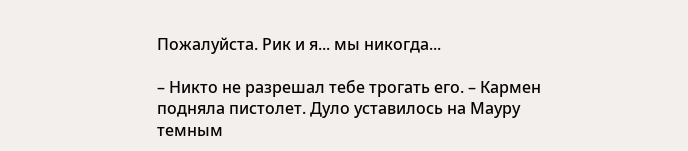Пожалуйста. Рик и я... мы никогда...

– Никто не разрешал тебе трогать его. – Кармен подняла пистолет. Дуло уставилось на Мауру темным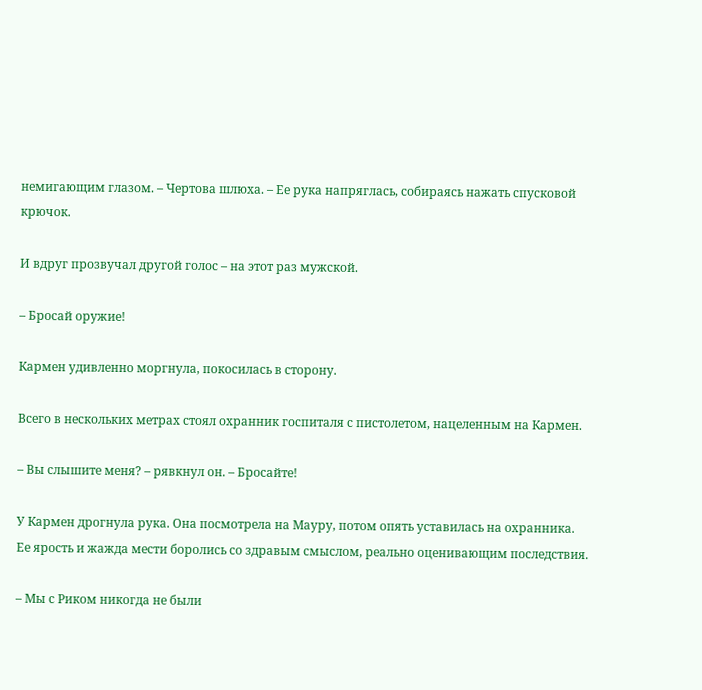немигающим глазом. – Чертова шлюха. – Ее рука напряглась, собираясь нажать спусковой крючок.

И вдруг прозвучал другой голос – на этот раз мужской.

– Бросай оружие!

Кармен удивленно моргнула, покосилась в сторону.

Всего в нескольких метрах стоял охранник госпиталя с пистолетом, нацеленным на Кармен.

– Вы слышите меня? – рявкнул он. – Бросайте!

У Кармен дрогнула рука. Она посмотрела на Мауру, потом опять уставилась на охранника. Ее ярость и жажда мести боролись со здравым смыслом, реально оценивающим последствия.

– Мы с Риком никогда не были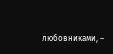любовниками, –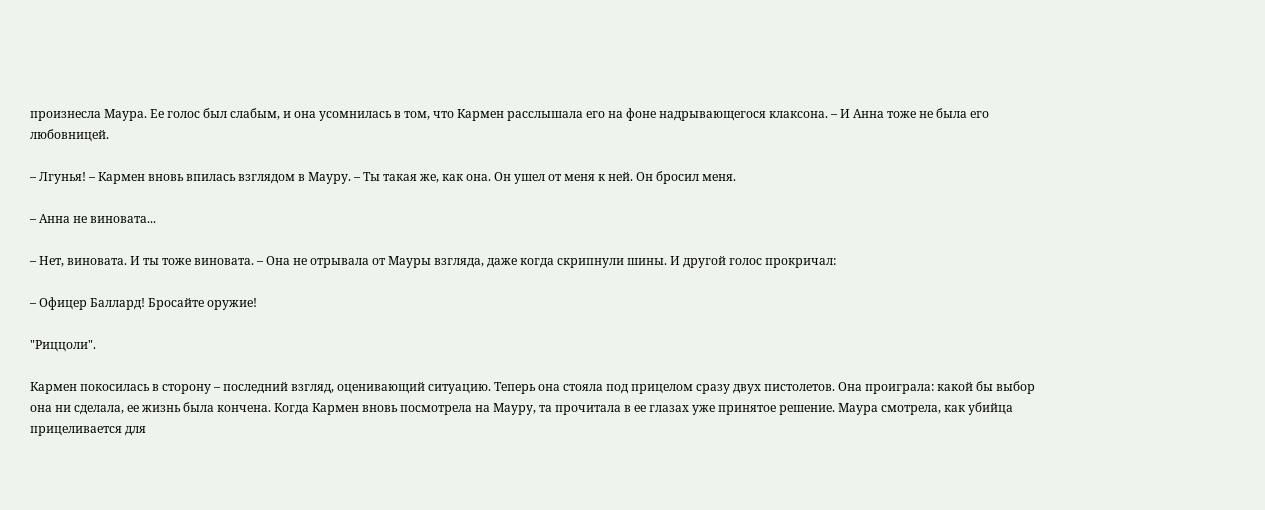произнесла Маура. Ее голос был слабым, и она усомнилась в том, что Кармен расслышала его на фоне надрывающегося клаксона. – И Анна тоже не была его любовницей.

– Лгунья! – Кармен вновь впилась взглядом в Мауру. – Ты такая же, как она. Он ушел от меня к ней. Он бросил меня.

– Анна не виновата...

– Нет, виновата. И ты тоже виновата. – Она не отрывала от Мауры взгляда, даже когда скрипнули шины. И другой голос прокричал:

– Офицер Баллард! Бросайте оружие!

"Риццоли".

Кармен покосилась в сторону – последний взгляд, оценивающий ситуацию. Теперь она стояла под прицелом сразу двух пистолетов. Она проиграла: какой бы выбор она ни сделала, ее жизнь была кончена. Когда Кармен вновь посмотрела на Мауру, та прочитала в ее глазах уже принятое решение. Маура смотрела, как убийца прицеливается для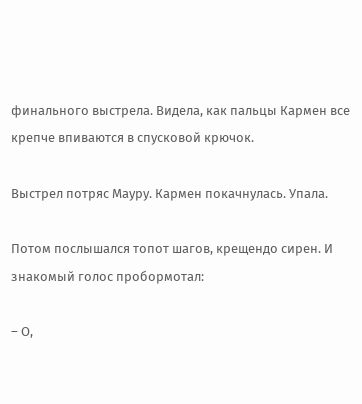финального выстрела. Видела, как пальцы Кармен все крепче впиваются в спусковой крючок.

Выстрел потряс Мауру. Кармен покачнулась. Упала.

Потом послышался топот шагов, крещендо сирен. И знакомый голос пробормотал:

– О,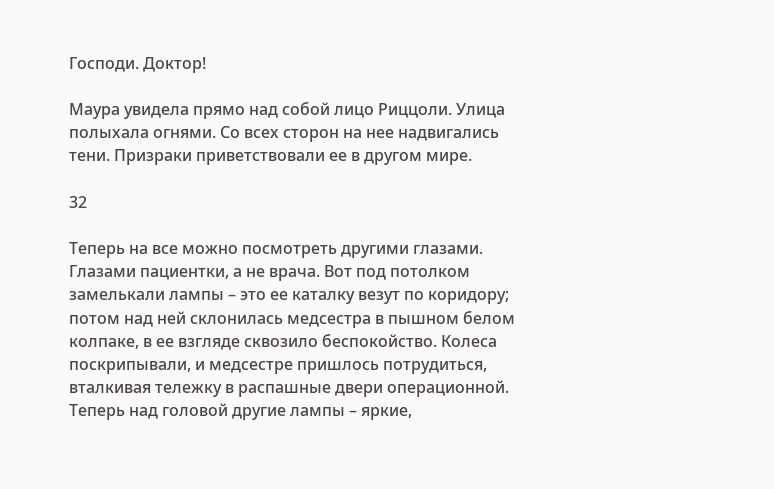Господи. Доктор!

Маура увидела прямо над собой лицо Риццоли. Улица полыхала огнями. Со всех сторон на нее надвигались тени. Призраки приветствовали ее в другом мире.

32

Теперь на все можно посмотреть другими глазами. Глазами пациентки, а не врача. Вот под потолком замелькали лампы – это ее каталку везут по коридору; потом над ней склонилась медсестра в пышном белом колпаке, в ее взгляде сквозило беспокойство. Колеса поскрипывали, и медсестре пришлось потрудиться, вталкивая тележку в распашные двери операционной. Теперь над головой другие лампы – яркие,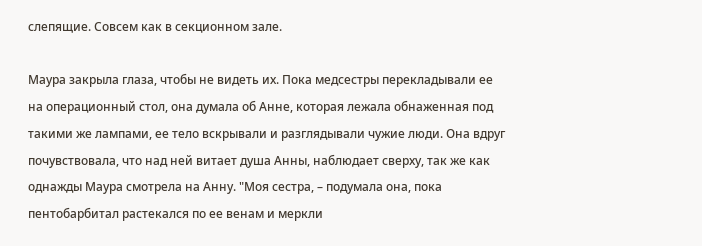слепящие. Совсем как в секционном зале.

Маура закрыла глаза, чтобы не видеть их. Пока медсестры перекладывали ее на операционный стол, она думала об Анне, которая лежала обнаженная под такими же лампами, ее тело вскрывали и разглядывали чужие люди. Она вдруг почувствовала, что над ней витает душа Анны, наблюдает сверху, так же как однажды Маура смотрела на Анну. "Моя сестра, – подумала она, пока пентобарбитал растекался по ее венам и меркли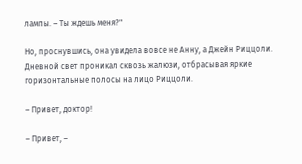лампы. – Ты ждешь меня?"

Но, проснувшись, она увидела вовсе не Анну, а Джейн Риццоли. Дневной свет проникал сквозь жалюзи, отбрасывая яркие горизонтальные полосы на лицо Риццоли.

– Привет, доктор!

– Привет, –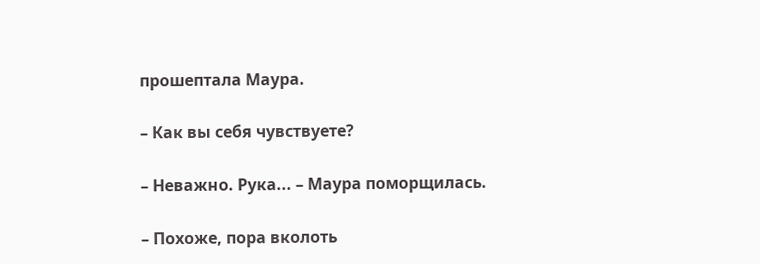прошептала Маура.

– Как вы себя чувствуете?

– Неважно. Рука... – Маура поморщилась.

– Похоже, пора вколоть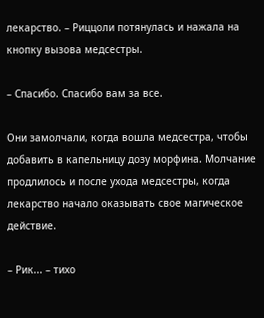лекарство. – Риццоли потянулась и нажала на кнопку вызова медсестры.

– Спасибо. Спасибо вам за все.

Они замолчали, когда вошла медсестра, чтобы добавить в капельницу дозу морфина. Молчание продлилось и после ухода медсестры, когда лекарство начало оказывать свое магическое действие.

– Рик... – тихо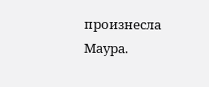произнесла Маура.